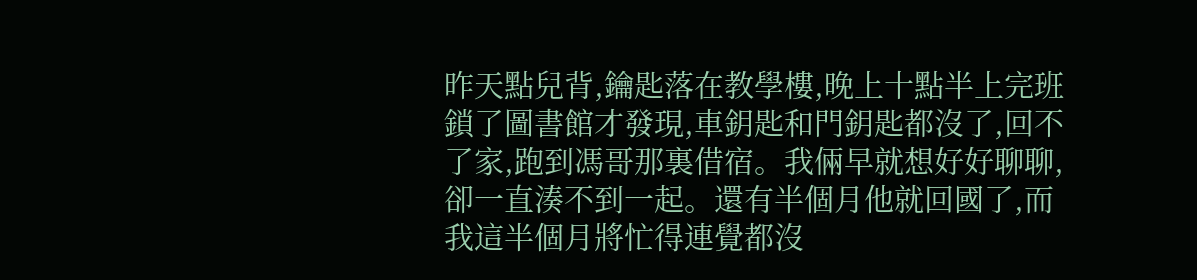昨天點兒背,鑰匙落在教學樓,晚上十點半上完班鎖了圖書館才發現,車鈅匙和門鈅匙都沒了,回不了家,跑到馮哥那裏借宿。我倆早就想好好聊聊,卻一直湊不到一起。還有半個月他就回國了,而我這半個月將忙得連覺都沒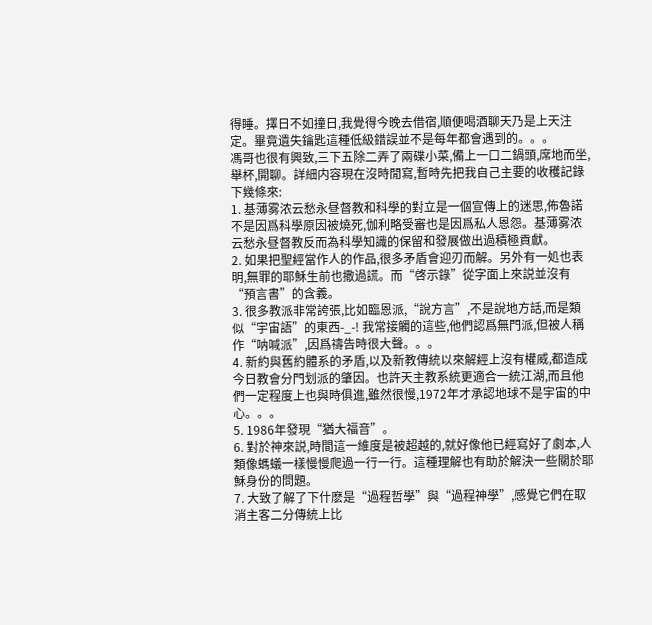得睡。擇日不如撞日,我覺得今晚去借宿,順便喝酒聊天乃是上天注定。畢竟遺失鑰匙這種低級錯誤並不是每年都會遇到的。。。
馮哥也很有興致,三下五除二弄了兩碟小菜,備上一口二鍋頭,席地而坐,舉杯,開聊。詳細内容現在沒時閒寫,暫時先把我自己主要的收穫記錄下幾條來:
1. 基薄雾浓云愁永昼督教和科學的對立是一個宣傳上的迷思,佈魯諾不是因爲科學原因被燒死,伽利略受審也是因爲私人恩怨。基薄雾浓云愁永昼督教反而為科學知識的保留和發展做出過積極貢獻。
2. 如果把聖經當作人的作品,很多矛盾會迎刃而解。另外有一処也表明,無罪的耶穌生前也撒過謊。而“啓示錄”從字面上來説並沒有“預言書”的含義。
3. 很多教派非常誇張,比如臨恩派,“說方言”,不是說地方話,而是類似“宇宙語”的東西-_-! 我常接觸的這些,他們認爲無門派,但被人稱作“呐喊派”,因爲禱告時很大聲。。。
4. 新約與舊約體系的矛盾,以及新教傳統以來解經上沒有權威,都造成今日教會分門划派的肇因。也許天主教系統更適合一統江湖,而且他們一定程度上也與時俱進,雖然很慢,1972年才承認地球不是宇宙的中心。。。
5. 1986年發現“猶大福音”。
6. 對於神來説,時間這一維度是被超越的,就好像他已經寫好了劇本,人類像螞蟻一樣慢慢爬過一行一行。這種理解也有助於解決一些關於耶穌身份的問題。
7. 大致了解了下什麽是“過程哲學”與“過程神學”,感覺它們在取消主客二分傳統上比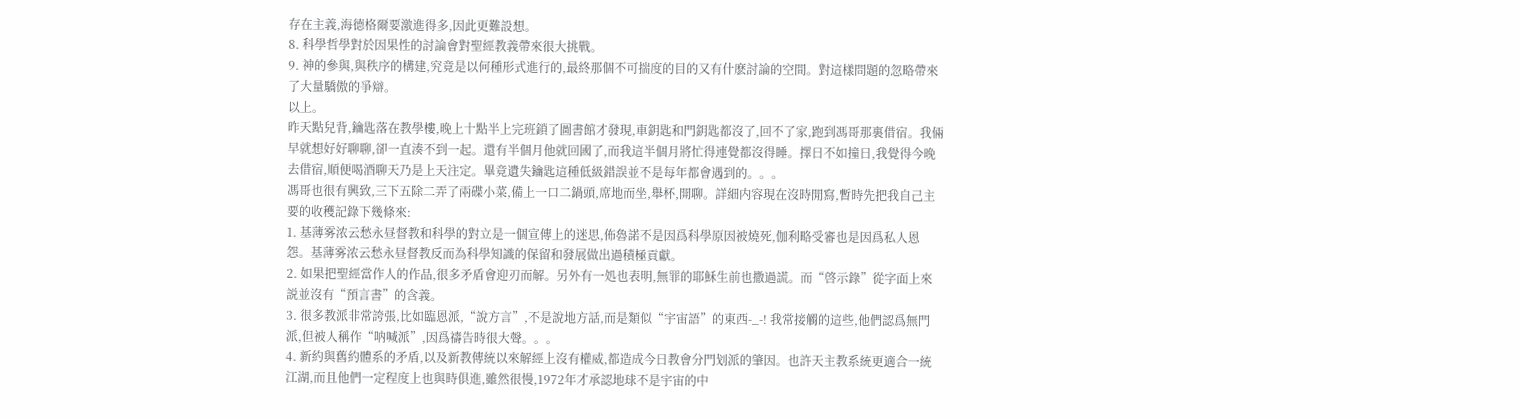存在主義,海德格爾要激進得多,因此更難設想。
8. 科學哲學對於因果性的討論會對聖經教義帶來很大挑戰。
9. 神的參與,與秩序的構建,究竟是以何種形式進行的,最終那個不可揣度的目的又有什麽討論的空間。對這樣問題的忽略帶來了大量驕傲的爭辯。
以上。
昨天點兒背,鑰匙落在教學樓,晚上十點半上完班鎖了圖書館才發現,車鈅匙和門鈅匙都沒了,回不了家,跑到馮哥那裏借宿。我倆早就想好好聊聊,卻一直湊不到一起。還有半個月他就回國了,而我這半個月將忙得連覺都沒得睡。擇日不如撞日,我覺得今晚去借宿,順便喝酒聊天乃是上天注定。畢竟遺失鑰匙這種低級錯誤並不是每年都會遇到的。。。
馮哥也很有興致,三下五除二弄了兩碟小菜,備上一口二鍋頭,席地而坐,舉杯,開聊。詳細内容現在沒時閒寫,暫時先把我自己主要的收穫記錄下幾條來:
1. 基薄雾浓云愁永昼督教和科學的對立是一個宣傳上的迷思,佈魯諾不是因爲科學原因被燒死,伽利略受審也是因爲私人恩怨。基薄雾浓云愁永昼督教反而為科學知識的保留和發展做出過積極貢獻。
2. 如果把聖經當作人的作品,很多矛盾會迎刃而解。另外有一処也表明,無罪的耶穌生前也撒過謊。而“啓示錄”從字面上來説並沒有“預言書”的含義。
3. 很多教派非常誇張,比如臨恩派,“說方言”,不是說地方話,而是類似“宇宙語”的東西-_-! 我常接觸的這些,他們認爲無門派,但被人稱作“呐喊派”,因爲禱告時很大聲。。。
4. 新約與舊約體系的矛盾,以及新教傳統以來解經上沒有權威,都造成今日教會分門划派的肇因。也許天主教系統更適合一統江湖,而且他們一定程度上也與時俱進,雖然很慢,1972年才承認地球不是宇宙的中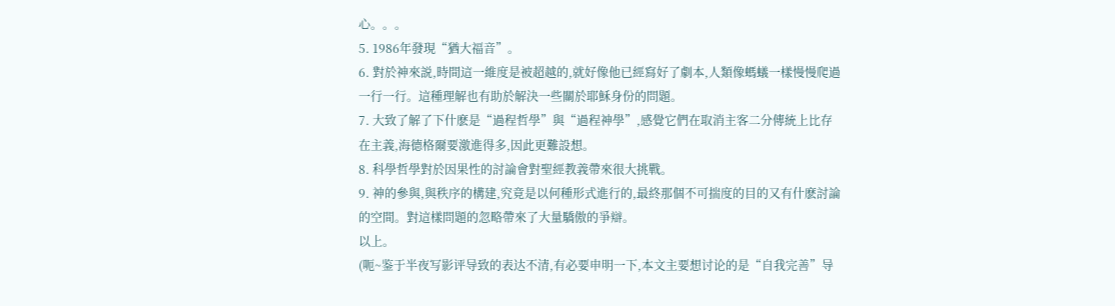心。。。
5. 1986年發現“猶大福音”。
6. 對於神來説,時間這一維度是被超越的,就好像他已經寫好了劇本,人類像螞蟻一樣慢慢爬過一行一行。這種理解也有助於解決一些關於耶穌身份的問題。
7. 大致了解了下什麽是“過程哲學”與“過程神學”,感覺它們在取消主客二分傳統上比存在主義,海德格爾要激進得多,因此更難設想。
8. 科學哲學對於因果性的討論會對聖經教義帶來很大挑戰。
9. 神的參與,與秩序的構建,究竟是以何種形式進行的,最終那個不可揣度的目的又有什麽討論的空間。對這樣問題的忽略帶來了大量驕傲的爭辯。
以上。
(呃~鉴于半夜写影评导致的表达不清,有必要申明一下,本文主要想讨论的是“自我完善”导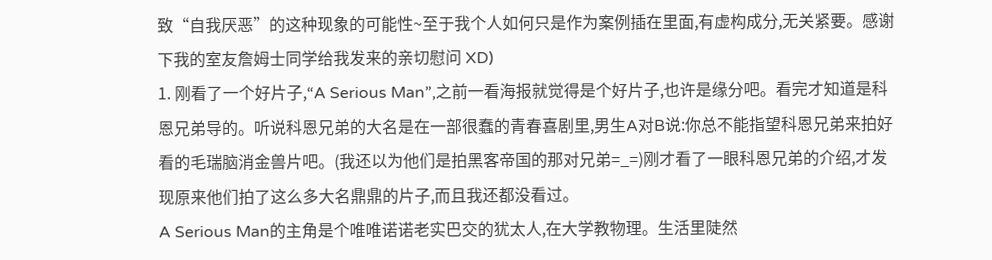致“自我厌恶”的这种现象的可能性~至于我个人如何只是作为案例插在里面,有虚构成分,无关紧要。感谢下我的室友詹姆士同学给我发来的亲切慰问 XD)
1. 刚看了一个好片子,“A Serious Man”,之前一看海报就觉得是个好片子,也许是缘分吧。看完才知道是科恩兄弟导的。听说科恩兄弟的大名是在一部很蠢的青春喜剧里,男生A对B说:你总不能指望科恩兄弟来拍好看的毛瑞脑消金兽片吧。(我还以为他们是拍黑客帝国的那对兄弟=_=)刚才看了一眼科恩兄弟的介绍,才发现原来他们拍了这么多大名鼎鼎的片子,而且我还都没看过。
A Serious Man的主角是个唯唯诺诺老实巴交的犹太人,在大学教物理。生活里陡然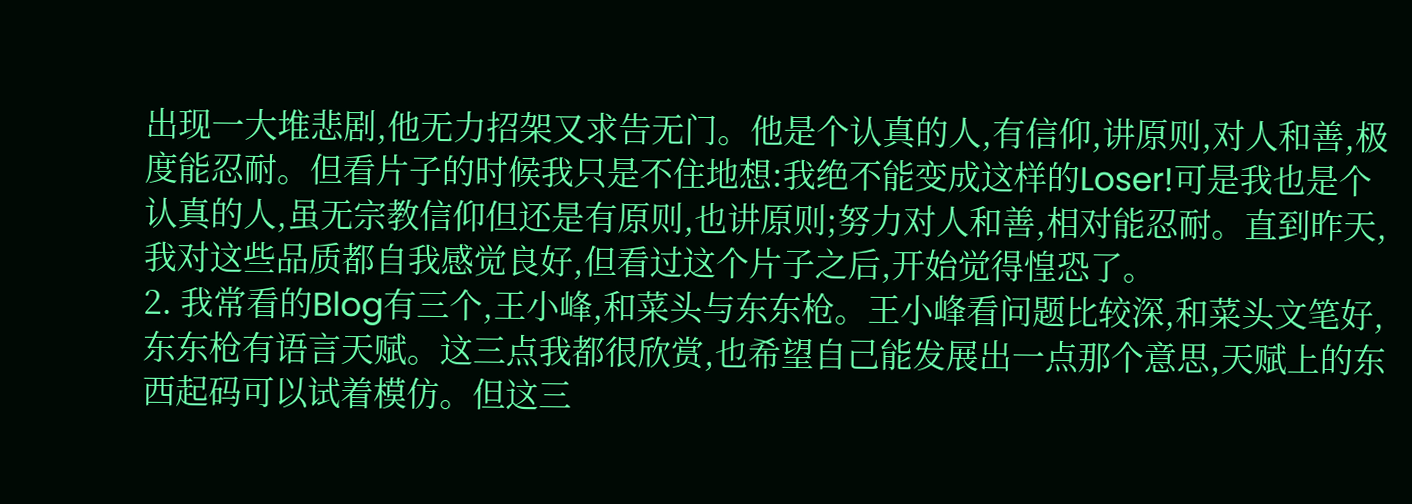出现一大堆悲剧,他无力招架又求告无门。他是个认真的人,有信仰,讲原则,对人和善,极度能忍耐。但看片子的时候我只是不住地想:我绝不能变成这样的Loser!可是我也是个认真的人,虽无宗教信仰但还是有原则,也讲原则;努力对人和善,相对能忍耐。直到昨天,我对这些品质都自我感觉良好,但看过这个片子之后,开始觉得惶恐了。
2. 我常看的Blog有三个,王小峰,和菜头与东东枪。王小峰看问题比较深,和菜头文笔好,东东枪有语言天赋。这三点我都很欣赏,也希望自己能发展出一点那个意思,天赋上的东西起码可以试着模仿。但这三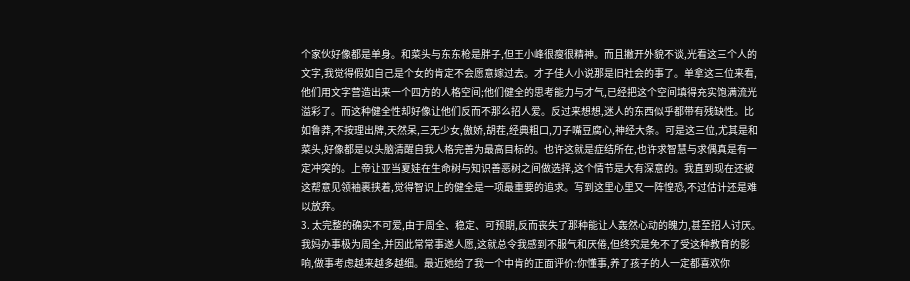个家伙好像都是单身。和菜头与东东枪是胖子,但王小峰很瘦很精神。而且撇开外貌不谈,光看这三个人的文字,我觉得假如自己是个女的肯定不会愿意嫁过去。才子佳人小说那是旧社会的事了。单拿这三位来看,他们用文字营造出来一个四方的人格空间;他们健全的思考能力与才气,已经把这个空间填得充实饱满流光溢彩了。而这种健全性却好像让他们反而不那么招人爱。反过来想想,迷人的东西似乎都带有残缺性。比如鲁莽,不按理出牌,天然呆,三无少女,傲娇,胡茬,经典粗口,刀子嘴豆腐心,神经大条。可是这三位,尤其是和菜头,好像都是以头脑清醒自我人格完善为最高目标的。也许这就是症结所在,也许求智慧与求偶真是有一定冲突的。上帝让亚当夏娃在生命树与知识善恶树之间做选择,这个情节是大有深意的。我直到现在还被这帮意见领袖裹挟着,觉得智识上的健全是一项最重要的追求。写到这里心里又一阵惶恐,不过估计还是难以放弃。
3. 太完整的确实不可爱,由于周全、稳定、可预期,反而丧失了那种能让人轰然心动的魄力,甚至招人讨厌。我妈办事极为周全,并因此常常事遂人愿,这就总令我感到不服气和厌倦,但终究是免不了受这种教育的影响,做事考虑越来越多越细。最近她给了我一个中肯的正面评价:你懂事,养了孩子的人一定都喜欢你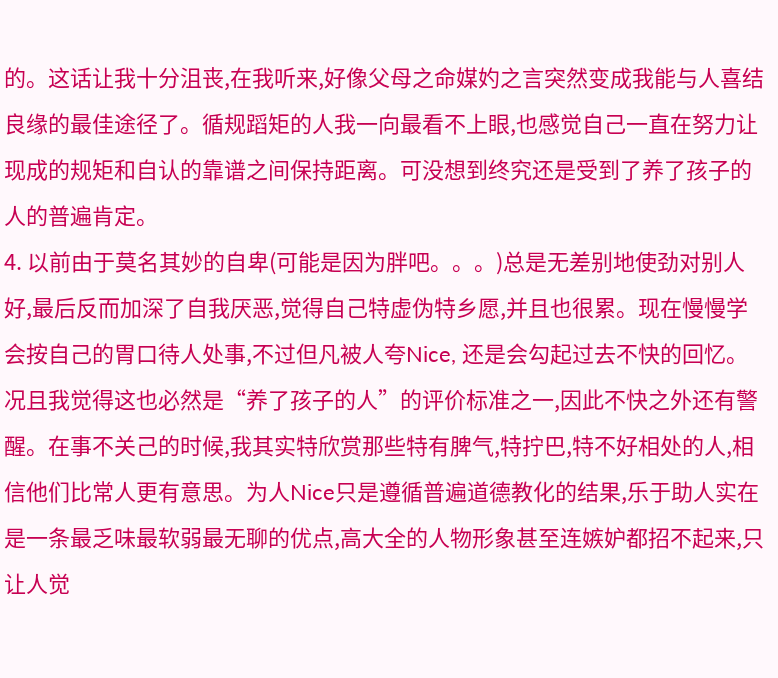的。这话让我十分沮丧,在我听来,好像父母之命媒妁之言突然变成我能与人喜结良缘的最佳途径了。循规蹈矩的人我一向最看不上眼,也感觉自己一直在努力让现成的规矩和自认的靠谱之间保持距离。可没想到终究还是受到了养了孩子的人的普遍肯定。
4. 以前由于莫名其妙的自卑(可能是因为胖吧。。。)总是无差别地使劲对别人好,最后反而加深了自我厌恶,觉得自己特虚伪特乡愿,并且也很累。现在慢慢学会按自己的胃口待人处事,不过但凡被人夸Nice, 还是会勾起过去不快的回忆。况且我觉得这也必然是“养了孩子的人”的评价标准之一,因此不快之外还有警醒。在事不关己的时候,我其实特欣赏那些特有脾气,特拧巴,特不好相处的人,相信他们比常人更有意思。为人Nice只是遵循普遍道德教化的结果,乐于助人实在是一条最乏味最软弱最无聊的优点,高大全的人物形象甚至连嫉妒都招不起来,只让人觉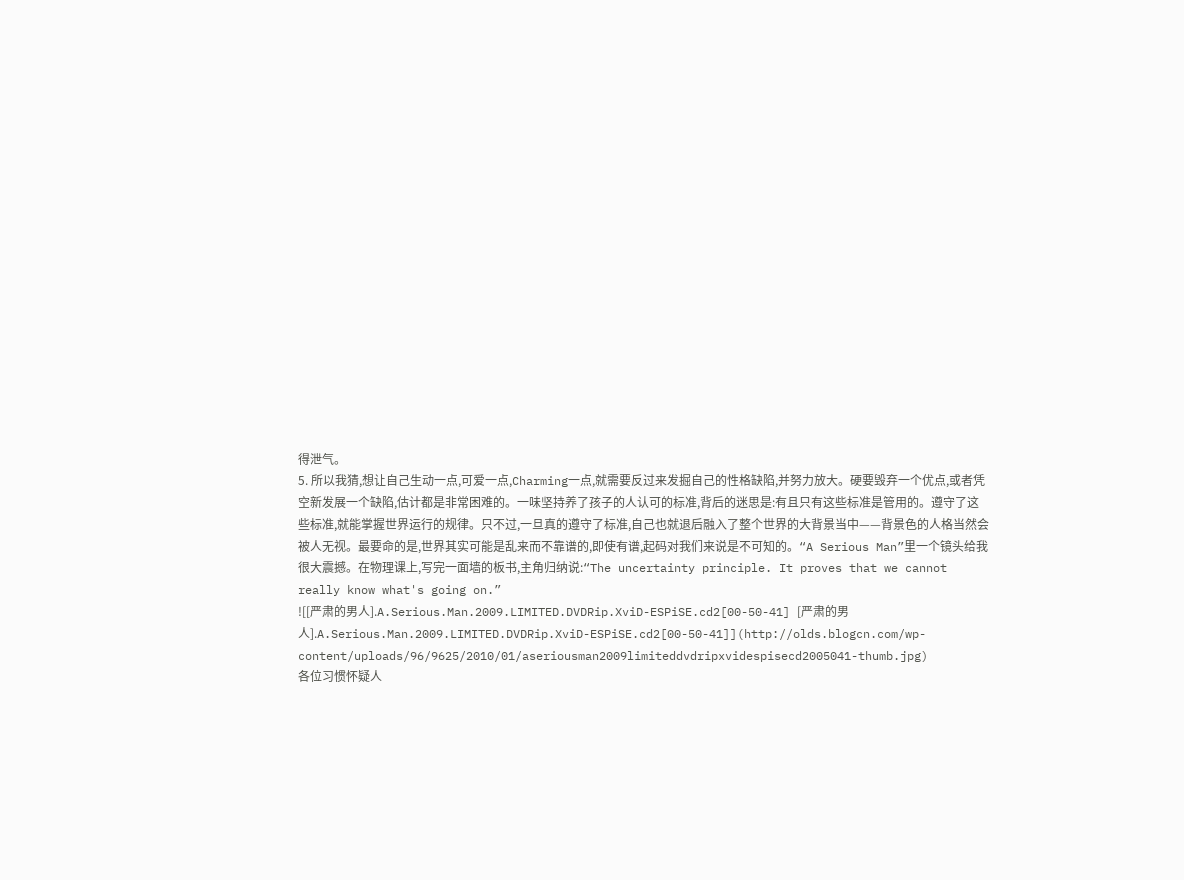得泄气。
5. 所以我猜,想让自己生动一点,可爱一点,Charming一点,就需要反过来发掘自己的性格缺陷,并努力放大。硬要毁弃一个优点,或者凭空新发展一个缺陷,估计都是非常困难的。一味坚持养了孩子的人认可的标准,背后的迷思是:有且只有这些标准是管用的。遵守了这些标准,就能掌握世界运行的规律。只不过,一旦真的遵守了标准,自己也就退后融入了整个世界的大背景当中——背景色的人格当然会被人无视。最要命的是,世界其实可能是乱来而不靠谱的,即使有谱,起码对我们来说是不可知的。“A Serious Man”里一个镜头给我很大震撼。在物理课上,写完一面墙的板书,主角归纳说:“The uncertainty principle. It proves that we cannot really know what's going on.”
![[严肃的男人].A.Serious.Man.2009.LIMITED.DVDRip.XviD-ESPiSE.cd2[00-50-41] [严肃的男人].A.Serious.Man.2009.LIMITED.DVDRip.XviD-ESPiSE.cd2[00-50-41]](http://olds.blogcn.com/wp-content/uploads/96/9625/2010/01/aseriousman2009limiteddvdripxvidespisecd2005041-thumb.jpg)
各位习惯怀疑人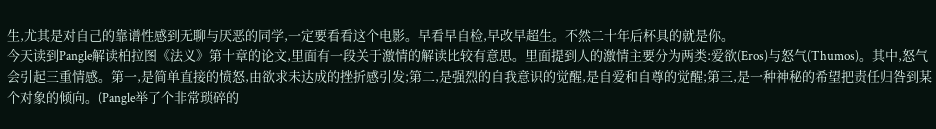生,尤其是对自己的靠谱性感到无聊与厌恶的同学,一定要看看这个电影。早看早自检,早改早超生。不然二十年后杯具的就是你。
今天读到Pangle解读柏拉图《法义》第十章的论文,里面有一段关于激情的解读比较有意思。里面提到人的激情主要分为两类:爱欲(Eros)与怒气(Thumos)。其中,怒气会引起三重情感。第一,是简单直接的愤怒,由欲求未达成的挫折感引发;第二,是强烈的自我意识的觉醒,是自爱和自尊的觉醒;第三,是一种神秘的希望把责任归咎到某个对象的倾向。(Pangle举了个非常琐碎的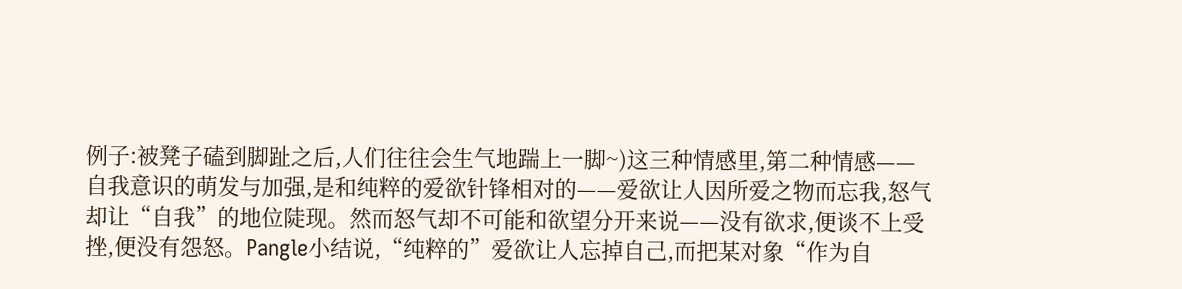例子:被凳子磕到脚趾之后,人们往往会生气地踹上一脚~)这三种情感里,第二种情感—— 自我意识的萌发与加强,是和纯粹的爱欲针锋相对的——爱欲让人因所爱之物而忘我,怒气却让“自我”的地位陡现。然而怒气却不可能和欲望分开来说——没有欲求,便谈不上受挫,便没有怨怒。Pangle小结说,“纯粹的”爱欲让人忘掉自己,而把某对象“作为自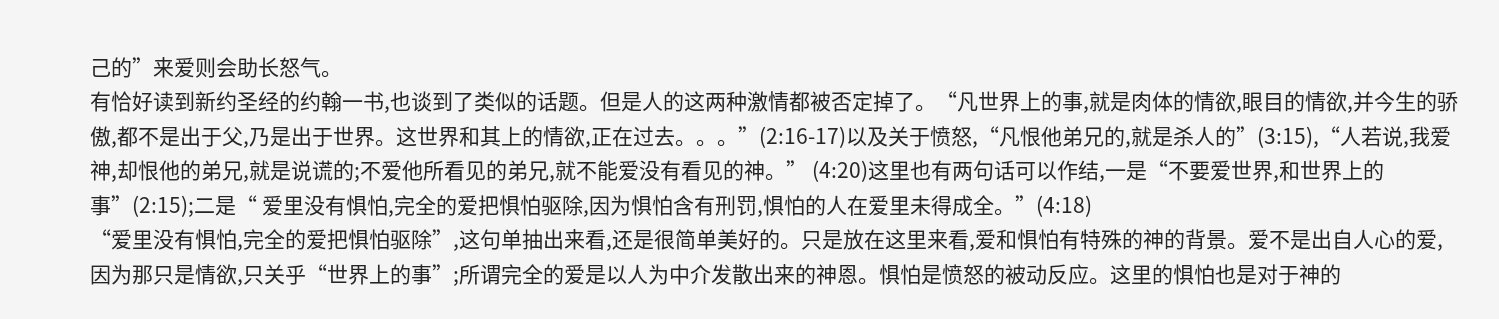己的”来爱则会助长怒气。
有恰好读到新约圣经的约翰一书,也谈到了类似的话题。但是人的这两种激情都被否定掉了。“凡世界上的事,就是肉体的情欲,眼目的情欲,并今生的骄傲,都不是出于父,乃是出于世界。这世界和其上的情欲,正在过去。。。”(2:16-17)以及关于愤怒,“凡恨他弟兄的,就是杀人的”(3:15),“人若说,我爱神,却恨他的弟兄,就是说谎的;不爱他所看见的弟兄,就不能爱没有看见的神。” (4:20)这里也有两句话可以作结,一是“不要爱世界,和世界上的事”(2:15);二是“ 爱里没有惧怕,完全的爱把惧怕驱除,因为惧怕含有刑罚,惧怕的人在爱里未得成全。”(4:18)
“爱里没有惧怕,完全的爱把惧怕驱除”,这句单抽出来看,还是很简单美好的。只是放在这里来看,爱和惧怕有特殊的神的背景。爱不是出自人心的爱,因为那只是情欲,只关乎“世界上的事”;所谓完全的爱是以人为中介发散出来的神恩。惧怕是愤怒的被动反应。这里的惧怕也是对于神的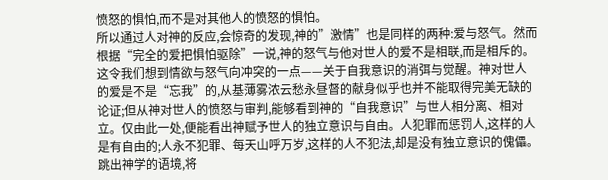愤怒的惧怕,而不是对其他人的愤怒的惧怕。
所以通过人对神的反应,会惊奇的发现,神的”激情”也是同样的两种:爱与怒气。然而根据“完全的爱把惧怕驱除”一说,神的怒气与他对世人的爱不是相联,而是相斥的。这令我们想到情欲与怒气向冲突的一点——关于自我意识的消弭与觉醒。神对世人的爱是不是“忘我”的,从基薄雾浓云愁永昼督的献身似乎也并不能取得完美无缺的论证;但从神对世人的愤怒与审判,能够看到神的“自我意识”与世人相分离、相对立。仅由此一处,便能看出神赋予世人的独立意识与自由。人犯罪而惩罚人,这样的人是有自由的;人永不犯罪、每天山呼万岁,这样的人不犯法,却是没有独立意识的傀儡。
跳出神学的语境,将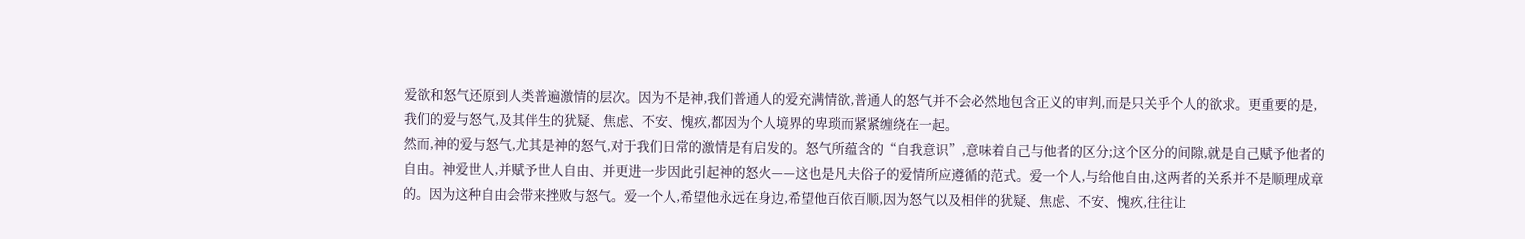爱欲和怒气还原到人类普遍激情的层次。因为不是神,我们普通人的爱充满情欲,普通人的怒气并不会必然地包含正义的审判,而是只关乎个人的欲求。更重要的是,我们的爱与怒气,及其伴生的犹疑、焦虑、不安、愧疚,都因为个人境界的卑琐而紧紧缠绕在一起。
然而,神的爱与怒气,尤其是神的怒气,对于我们日常的激情是有启发的。怒气所蕴含的“自我意识”,意味着自己与他者的区分;这个区分的间隙,就是自己赋予他者的自由。神爱世人,并赋予世人自由、并更进一步因此引起神的怒火——这也是凡夫俗子的爱情所应遵循的范式。爱一个人,与给他自由,这两者的关系并不是顺理成章的。因为这种自由会带来挫败与怒气。爱一个人,希望他永远在身边,希望他百依百顺,因为怒气以及相伴的犹疑、焦虑、不安、愧疚,往往让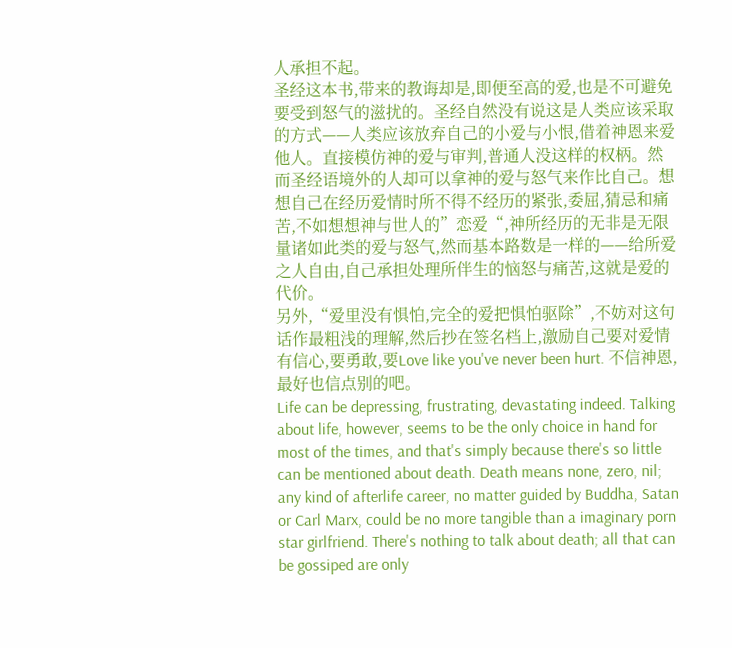人承担不起。
圣经这本书,带来的教诲却是,即便至高的爱,也是不可避免要受到怒气的滋扰的。圣经自然没有说这是人类应该采取的方式——人类应该放弃自己的小爱与小恨,借着神恩来爱他人。直接模仿神的爱与审判,普通人没这样的权柄。然而圣经语境外的人却可以拿神的爱与怒气来作比自己。想想自己在经历爱情时所不得不经历的紧张,委屈,猜忌和痛苦,不如想想神与世人的”恋爱“,神所经历的无非是无限量诸如此类的爱与怒气,然而基本路数是一样的——给所爱之人自由,自己承担处理所伴生的恼怒与痛苦,这就是爱的代价。
另外,“爱里没有惧怕,完全的爱把惧怕驱除”,不妨对这句话作最粗浅的理解,然后抄在签名档上,激励自己要对爱情有信心,要勇敢,要Love like you've never been hurt. 不信神恩,最好也信点别的吧。
Life can be depressing, frustrating, devastating indeed. Talking about life, however, seems to be the only choice in hand for most of the times, and that's simply because there's so little can be mentioned about death. Death means none, zero, nil; any kind of afterlife career, no matter guided by Buddha, Satan or Carl Marx, could be no more tangible than a imaginary porn star girlfriend. There's nothing to talk about death; all that can be gossiped are only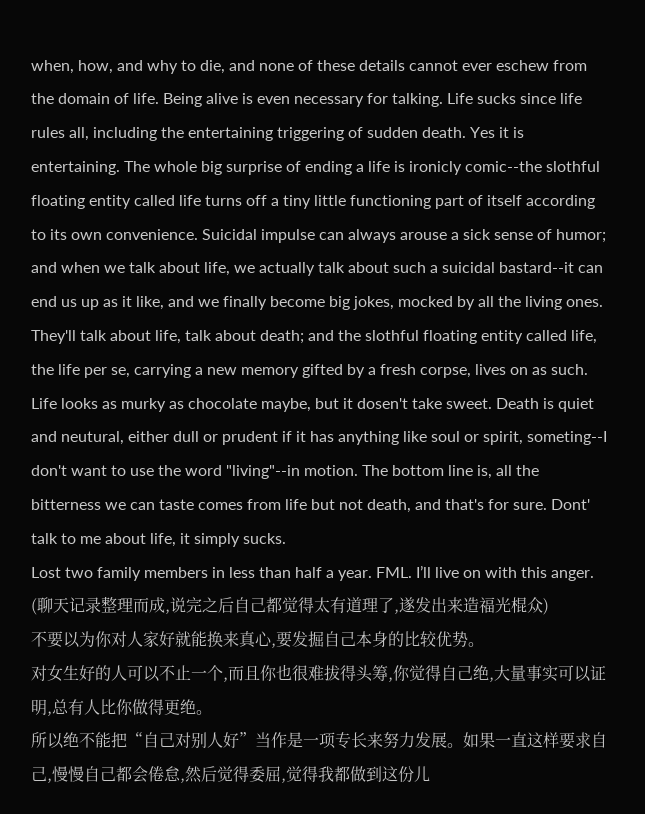when, how, and why to die, and none of these details cannot ever eschew from the domain of life. Being alive is even necessary for talking. Life sucks since life rules all, including the entertaining triggering of sudden death. Yes it is entertaining. The whole big surprise of ending a life is ironicly comic--the slothful floating entity called life turns off a tiny little functioning part of itself according to its own convenience. Suicidal impulse can always arouse a sick sense of humor; and when we talk about life, we actually talk about such a suicidal bastard--it can end us up as it like, and we finally become big jokes, mocked by all the living ones. They'll talk about life, talk about death; and the slothful floating entity called life, the life per se, carrying a new memory gifted by a fresh corpse, lives on as such. Life looks as murky as chocolate maybe, but it dosen't take sweet. Death is quiet and neutural, either dull or prudent if it has anything like soul or spirit, someting--I don't want to use the word "living"--in motion. The bottom line is, all the bitterness we can taste comes from life but not death, and that's for sure. Dont' talk to me about life, it simply sucks.
Lost two family members in less than half a year. FML. I’ll live on with this anger.
(聊天记录整理而成,说完之后自己都觉得太有道理了,遂发出来造福光棍众)
不要以为你对人家好就能换来真心,要发掘自己本身的比较优势。
对女生好的人可以不止一个,而且你也很难拔得头筹,你觉得自己绝,大量事实可以证明,总有人比你做得更绝。
所以绝不能把“自己对别人好”当作是一项专长来努力发展。如果一直这样要求自己,慢慢自己都会倦怠,然后觉得委屈,觉得我都做到这份儿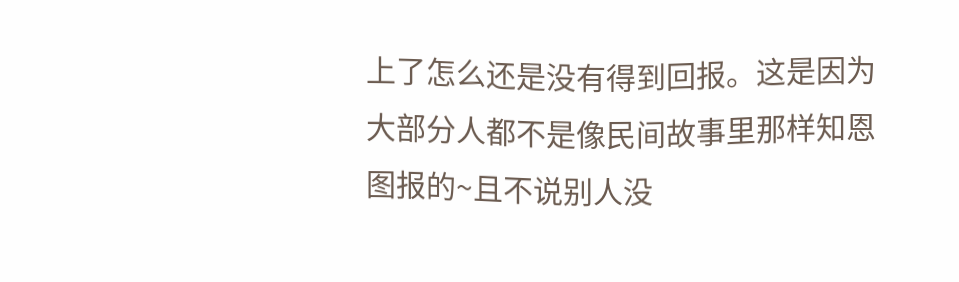上了怎么还是没有得到回报。这是因为大部分人都不是像民间故事里那样知恩图报的~且不说别人没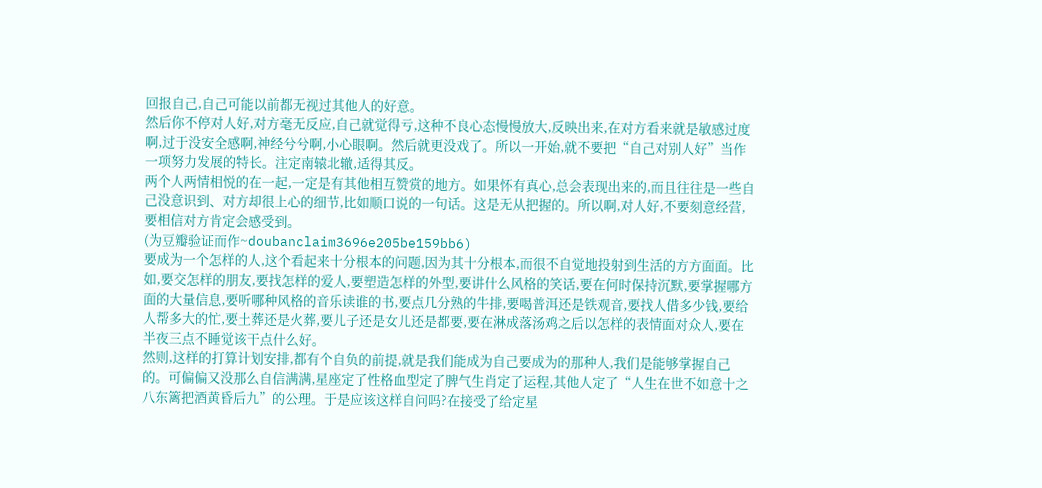回报自己,自己可能以前都无视过其他人的好意。
然后你不停对人好,对方毫无反应,自己就觉得亏,这种不良心态慢慢放大,反映出来,在对方看来就是敏感过度啊,过于没安全感啊,神经兮兮啊,小心眼啊。然后就更没戏了。所以一开始,就不要把“自己对别人好”当作一项努力发展的特长。注定南辕北辙,适得其反。
两个人两情相悦的在一起,一定是有其他相互赞赏的地方。如果怀有真心,总会表现出来的,而且往往是一些自己没意识到、对方却很上心的细节,比如顺口说的一句话。这是无从把握的。所以啊,对人好,不要刻意经营,要相信对方肯定会感受到。
(为豆瓣验证而作~doubanclaim3696e205be159bb6)
要成为一个怎样的人,这个看起来十分根本的问题,因为其十分根本,而很不自觉地投射到生活的方方面面。比如,要交怎样的朋友,要找怎样的爱人,要塑造怎样的外型,要讲什么风格的笑话,要在何时保持沉默,要掌握哪方面的大量信息,要听哪种风格的音乐读谁的书,要点几分熟的牛排,要喝普洱还是铁观音,要找人借多少钱,要给人帮多大的忙,要土葬还是火葬,要儿子还是女儿还是都要,要在淋成落汤鸡之后以怎样的表情面对众人,要在半夜三点不睡觉该干点什么好。
然则,这样的打算计划安排,都有个自负的前提,就是我们能成为自己要成为的那种人,我们是能够掌握自己的。可偏偏又没那么自信满满,星座定了性格血型定了脾气生肖定了运程,其他人定了“人生在世不如意十之八东篱把酒黄昏后九”的公理。于是应该这样自问吗?在接受了给定星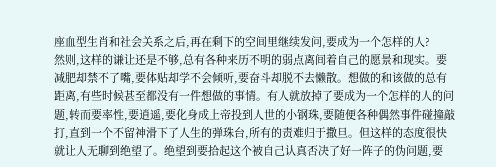座血型生肖和社会关系之后,再在剩下的空间里继续发问,要成为一个怎样的人?
然则,这样的谦让还是不够,总有各种来历不明的弱点离间着自己的愿景和现实。要减肥却禁不了嘴,要体贴却学不会倾听,要奋斗却脱不去懒散。想做的和该做的总有距离,有些时候甚至都没有一件想做的事情。有人就放掉了要成为一个怎样的人的问题,转而要率性,要逍遥,要化身成上帝投到人世的小钢珠,要随便各种偶然事件碰撞敲打,直到一个不留神滑下了人生的弹珠台,所有的责难归于撒旦。但这样的态度很快就让人无聊到绝望了。绝望到要拾起这个被自己认真否决了好一阵子的伪问题,要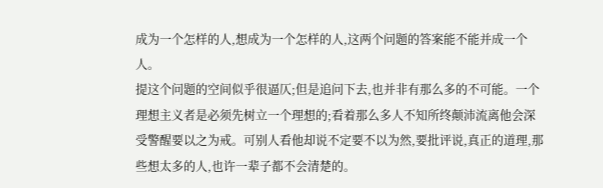成为一个怎样的人,想成为一个怎样的人,这两个问题的答案能不能并成一个人。
提这个问题的空间似乎很逼仄;但是追问下去,也并非有那么多的不可能。一个理想主义者是必须先树立一个理想的;看着那么多人不知所终颠沛流离他会深受警醒要以之为戒。可别人看他却说不定要不以为然,要批评说,真正的道理,那些想太多的人,也许一辈子都不会清楚的。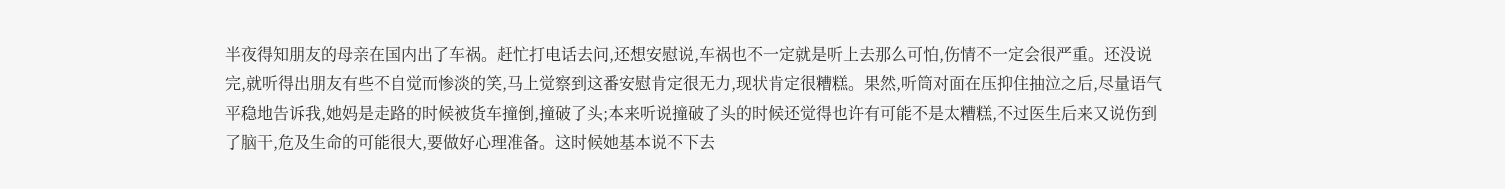半夜得知朋友的母亲在国内出了车祸。赶忙打电话去问,还想安慰说,车祸也不一定就是听上去那么可怕,伤情不一定会很严重。还没说完,就听得出朋友有些不自觉而惨淡的笑,马上觉察到这番安慰肯定很无力,现状肯定很糟糕。果然,听筒对面在压抑住抽泣之后,尽量语气平稳地告诉我,她妈是走路的时候被货车撞倒,撞破了头;本来听说撞破了头的时候还觉得也许有可能不是太糟糕,不过医生后来又说伤到了脑干,危及生命的可能很大,要做好心理准备。这时候她基本说不下去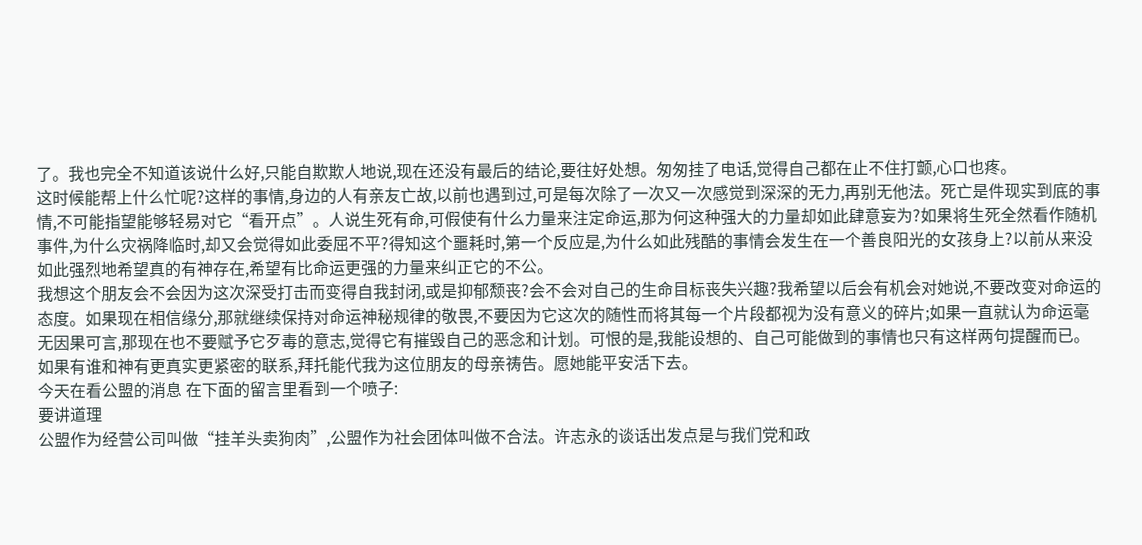了。我也完全不知道该说什么好,只能自欺欺人地说,现在还没有最后的结论,要往好处想。匆匆挂了电话,觉得自己都在止不住打颤,心口也疼。
这时候能帮上什么忙呢?这样的事情,身边的人有亲友亡故,以前也遇到过,可是每次除了一次又一次感觉到深深的无力,再别无他法。死亡是件现实到底的事情,不可能指望能够轻易对它“看开点”。人说生死有命,可假使有什么力量来注定命运,那为何这种强大的力量却如此肆意妄为?如果将生死全然看作随机事件,为什么灾祸降临时,却又会觉得如此委屈不平?得知这个噩耗时,第一个反应是,为什么如此残酷的事情会发生在一个善良阳光的女孩身上?以前从来没如此强烈地希望真的有神存在,希望有比命运更强的力量来纠正它的不公。
我想这个朋友会不会因为这次深受打击而变得自我封闭,或是抑郁颓丧?会不会对自己的生命目标丧失兴趣?我希望以后会有机会对她说,不要改变对命运的态度。如果现在相信缘分,那就继续保持对命运神秘规律的敬畏,不要因为它这次的随性而将其每一个片段都视为没有意义的碎片;如果一直就认为命运毫无因果可言,那现在也不要赋予它歹毒的意志,觉得它有摧毁自己的恶念和计划。可恨的是,我能设想的、自己可能做到的事情也只有这样两句提醒而已。
如果有谁和神有更真实更紧密的联系,拜托能代我为这位朋友的母亲祷告。愿她能平安活下去。
今天在看公盟的消息 在下面的留言里看到一个喷子:
要讲道理
公盟作为经营公司叫做“挂羊头卖狗肉”,公盟作为社会团体叫做不合法。许志永的谈话出发点是与我们党和政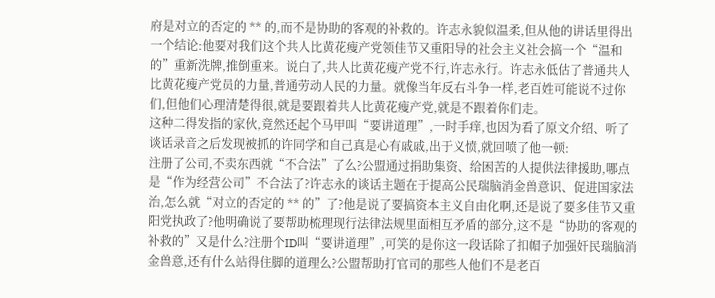府是对立的否定的 ** 的,而不是协助的客观的补救的。许志永貌似温柔,但从他的讲话里得出一个结论:他要对我们这个共人比黄花瘦产党领佳节又重阳导的社会主义社会搞一个“温和的”重新洗牌,推倒重来。说白了,共人比黄花瘦产党不行,许志永行。许志永低估了普通共人比黄花瘦产党员的力量,普通劳动人民的力量。就像当年反右斗争一样,老百姓可能说不过你们,但他们心理清楚得很,就是要跟着共人比黄花瘦产党,就是不跟着你们走。
这种二得发指的家伙,竟然还起个马甲叫“要讲道理”,一时手痒,也因为看了原文介绍、听了谈话录音之后发现被抓的许同学和自己真是心有戚戚,出于义愤,就回喷了他一顿:
注册了公司,不卖东西就“不合法”了么?公盟通过捐助集资、给困苦的人提供法律援助,哪点是“作为经营公司”不合法了?许志永的谈话主题在于提高公民瑞脑消金兽意识、促进国家法治,怎么就“对立的否定的 ** 的”了?他是说了要搞资本主义自由化啊,还是说了要多佳节又重阳党执政了?他明确说了要帮助梳理现行法律法规里面相互矛盾的部分,这不是“协助的客观的补救的”又是什么?注册个ID叫“要讲道理”,可笑的是你这一段话除了扣帽子加强奸民瑞脑消金兽意,还有什么站得住脚的道理么?公盟帮助打官司的那些人他们不是老百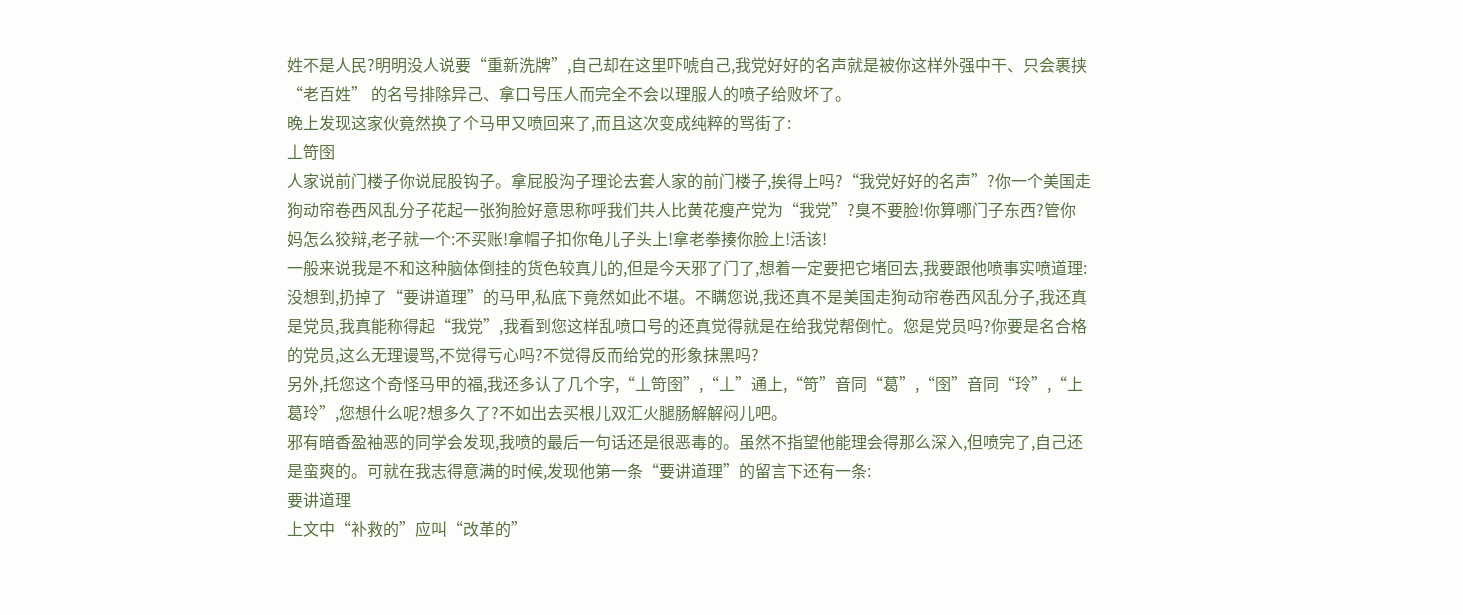姓不是人民?明明没人说要“重新洗牌”,自己却在这里吓唬自己,我党好好的名声就是被你这样外强中干、只会裹挟“老百姓” 的名号排除异己、拿口号压人而完全不会以理服人的喷子给败坏了。
晚上发现这家伙竟然换了个马甲又喷回来了,而且这次变成纯粹的骂街了:
丄笴囹
人家说前门楼子你说屁股钩子。拿屁股沟子理论去套人家的前门楼子,挨得上吗?“我党好好的名声”?你一个美国走狗动帘卷西风乱分子花起一张狗脸好意思称呼我们共人比黄花瘦产党为“我党”?臭不要脸!你算哪门子东西?管你妈怎么狡辩,老子就一个:不买账!拿帽子扣你龟儿子头上!拿老拳揍你脸上!活该!
一般来说我是不和这种脑体倒挂的货色较真儿的,但是今天邪了门了,想着一定要把它堵回去,我要跟他喷事实喷道理:
没想到,扔掉了“要讲道理”的马甲,私底下竟然如此不堪。不瞒您说,我还真不是美国走狗动帘卷西风乱分子,我还真是党员,我真能称得起“我党”,我看到您这样乱喷口号的还真觉得就是在给我党帮倒忙。您是党员吗?你要是名合格的党员,这么无理谩骂,不觉得亏心吗?不觉得反而给党的形象抹黑吗?
另外,托您这个奇怪马甲的福,我还多认了几个字,“丄笴囹”,“丄”通上,“笴”音同“葛”,“囹”音同“玲”,“上葛玲”,您想什么呢?想多久了?不如出去买根儿双汇火腿肠解解闷儿吧。
邪有暗香盈袖恶的同学会发现,我喷的最后一句话还是很恶毒的。虽然不指望他能理会得那么深入,但喷完了,自己还是蛮爽的。可就在我志得意满的时候,发现他第一条“要讲道理”的留言下还有一条:
要讲道理
上文中“补救的”应叫“改革的”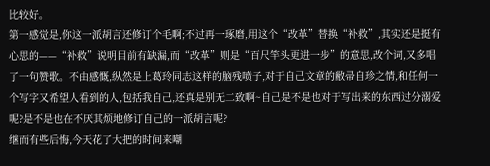比较好。
第一感觉是,你这一派胡言还修订个毛啊;不过再一琢磨,用这个“改革”替换“补救”,其实还是挺有心思的——“补救”说明目前有缺漏,而“改革”则是“百尺竿头更进一步”的意思,改个词,又多唱了一句赞歌。不由感慨,纵然是上葛玲同志这样的脑残喷子,对于自己文章的敝帚自珍之情,和任何一个写字又希望人看到的人,包括我自己,还真是别无二致啊~自己是不是也对于写出来的东西过分溺爱呢?是不是也在不厌其烦地修订自己的一派胡言呢?
继而有些后悔,今天花了大把的时间来嘲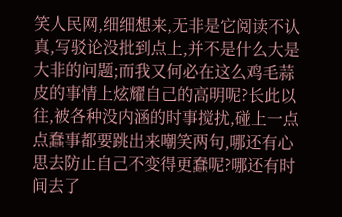笑人民网,细细想来,无非是它阅读不认真,写驳论没批到点上,并不是什么大是大非的问题;而我又何必在这么鸡毛蒜皮的事情上炫耀自己的高明呢?长此以往,被各种没内涵的时事搅扰,碰上一点点蠢事都要跳出来嘲笑两句,哪还有心思去防止自己不变得更蠢呢?哪还有时间去了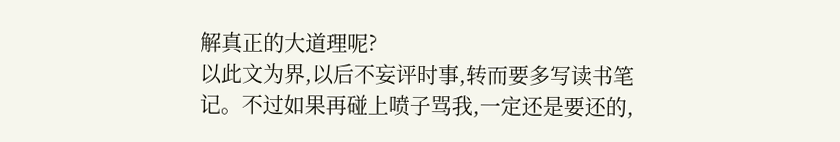解真正的大道理呢?
以此文为界,以后不妄评时事,转而要多写读书笔记。不过如果再碰上喷子骂我,一定还是要还的,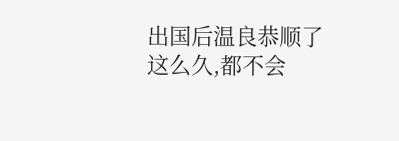出国后温良恭顺了这么久,都不会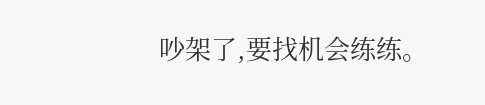吵架了,要找机会练练。